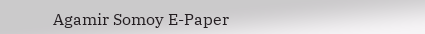Agamir Somoy E-Paper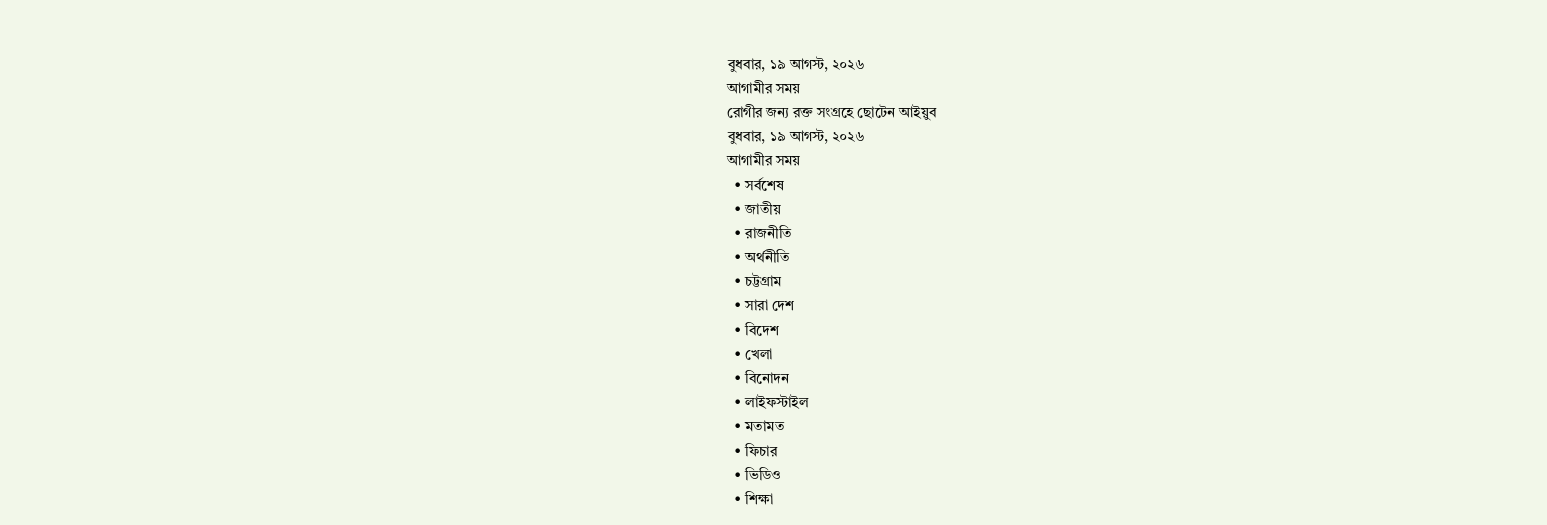বুধবার, ১৯ আগস্ট, ২০২৬
আগামীর সময়
রোগীর জন্য রক্ত সংগ্রহে ছোটেন আইয়ুব
বুধবার, ১৯ আগস্ট, ২০২৬
আগামীর সময়
  • সর্বশেষ
  • জাতীয়
  • রাজনীতি
  • অর্থনীতি
  • চট্টগ্রাম
  • সারা দেশ
  • বিদেশ
  • খেলা
  • বিনোদন
  • লাইফস্টাইল
  • মতামত
  • ফিচার
  • ভিডিও
  • শিক্ষা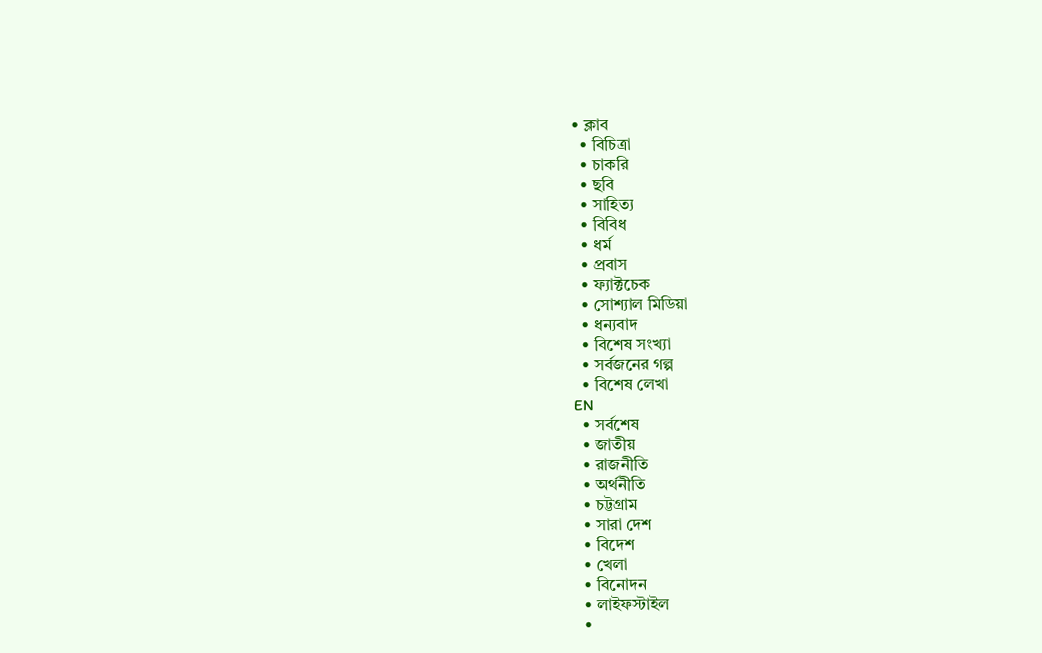• ক্লাব
  • বিচিত্রা
  • চাকরি
  • ছবি
  • সাহিত্য
  • বিবিধ
  • ধর্ম
  • প্রবাস
  • ফ্যাক্টচেক
  • সোশ্যাল মিডিয়া
  • ধন্যবাদ
  • বিশেষ সংখ্যা
  • সর্বজনের গল্প
  • বিশেষ লেখা
EN
  • সর্বশেষ
  • জাতীয়
  • রাজনীতি
  • অর্থনীতি
  • চট্টগ্রাম
  • সারা দেশ
  • বিদেশ
  • খেলা
  • বিনোদন
  • লাইফস্টাইল
  •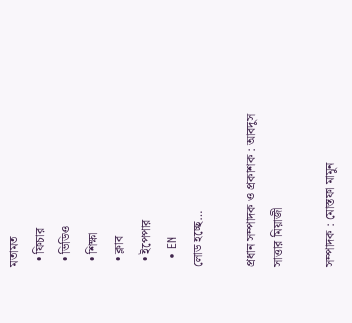মতামত
  • ফিচার
  • ভিডিও
  • শিক্ষা
  • ক্লাব
  • ইপেপার
  • EN
লোড হচ্ছে…

প্রধান সম্পাদক ও প্রকাশক : আবদুস সাত্তার মিয়াজী

সম্পাদক : মোস্তফা মামুন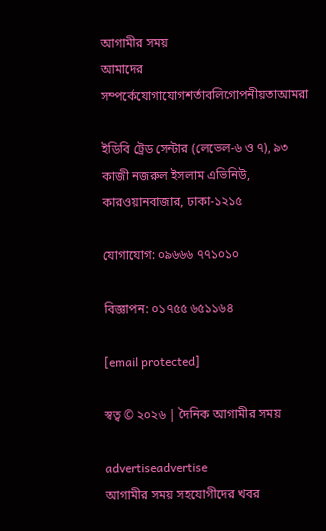আগামীর সময়
আমাদের সম্পর্কেযোগাযোগশর্তাবলিগোপনীয়তাআমরা

ইডিবি ট্রেড সেন্টার (লেভেল-৬ ও ৭), ৯৩ কাজী নজরুল ইসলাম এভিনিউ, কারওয়ানবাজার, ঢাকা-১২১৫

যোগাযোগ: ০৯৬৬৬ ৭৭১০১০

বিজ্ঞাপন: ০১৭৫৫ ৬৫১১৬৪

[email protected]

স্বত্ব © ২০২৬ | দৈনিক আগামীর সময়

advertiseadvertise
আগামীর সময় সহযোগীদের খবর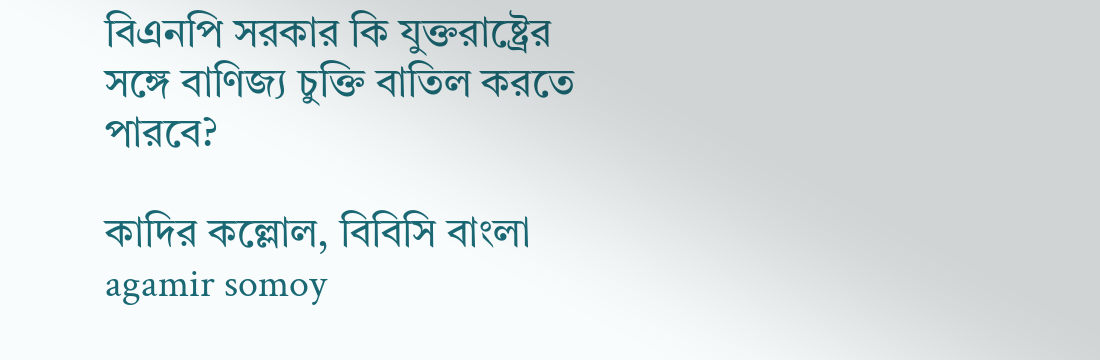বিএনপি সরকার কি যুক্তরাষ্ট্রের সঙ্গে বাণিজ্য চুক্তি বাতিল করতে পারবে?

কাদির কল্লোল, বিবিসি বাংলা
agamir somoy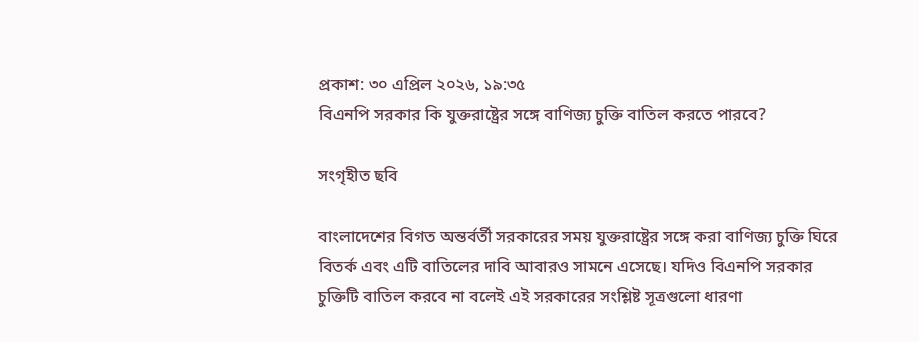প্রকাশ: ৩০ এপ্রিল ২০২৬, ১৯:৩৫
বিএনপি সরকার কি যুক্তরাষ্ট্রের সঙ্গে বাণিজ্য চুক্তি বাতিল করতে পারবে?

সংগৃহীত ছবি

বাংলাদেশের বিগত অন্তর্বর্তী সরকারের সময় যুক্তরাষ্ট্রের সঙ্গে করা বাণিজ্য চুক্তি ঘিরে বিতর্ক এবং এটি বাতিলের দাবি আবারও সামনে এসেছে। যদিও বিএনপি সরকার চুক্তিটি বাতিল করবে না বলেই এই সরকারের সংশ্লিষ্ট সূত্রগুলো ধারণা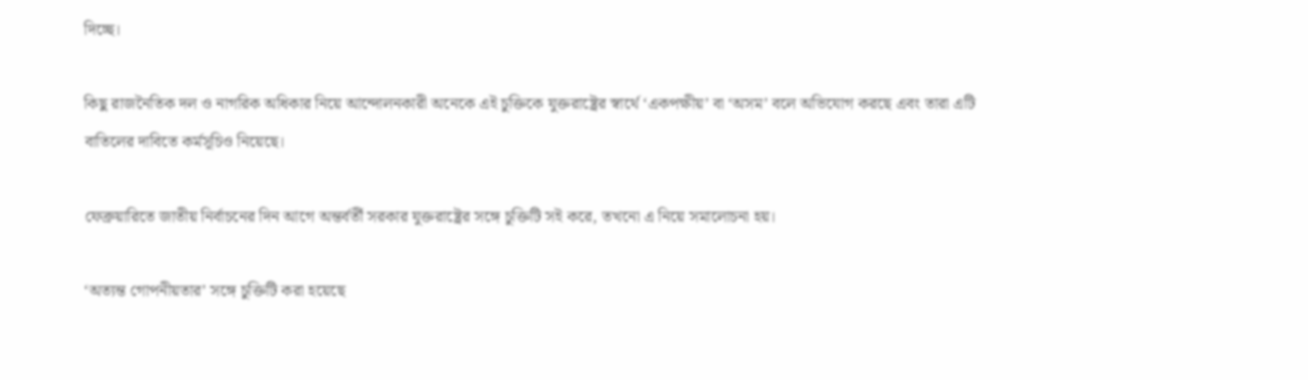দিচ্ছে।

কিছু রাজনৈতিক দল ও নাগরিক অধিকার নিয়ে আন্দোলনকারী অনেকে এই চুক্তিকে যুক্তরাষ্ট্রের স্বার্থে ‘একপক্ষীয়’ বা ‘অসম’ বলে অভিযোগ করছে এবং তারা এটি বাতিলের দাবিতে কর্মসূচিও নিয়েছে।

ফেব্রুয়ারিতে জাতীয় নির্বাচনের দিন আগে অন্তর্বর্তী সরকার যুক্তরাষ্ট্রের সঙ্গে চুক্তিটি সই করে, তখনো এ নিয়ে সমালোচনা হয়।

‘অত্যন্ত গোপনীয়তার’ সঙ্গে চুক্তিটি করা হয়েছে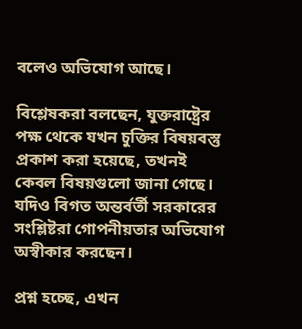বলেও অভিযোগ আছে।

বিশ্লেষকরা বলছেন, যুক্তরাষ্ট্রের পক্ষ থেকে যখন চুক্তির বিষয়বস্তু প্রকাশ করা হয়েছে, তখনই কেবল বিষয়গুলো জানা গেছে। যদিও বিগত অন্তর্বর্তী সরকারের সংশ্লিষ্টরা গোপনীয়তার অভিযোগ অস্বীকার করছেন।

প্রশ্ন হচ্ছে, এখন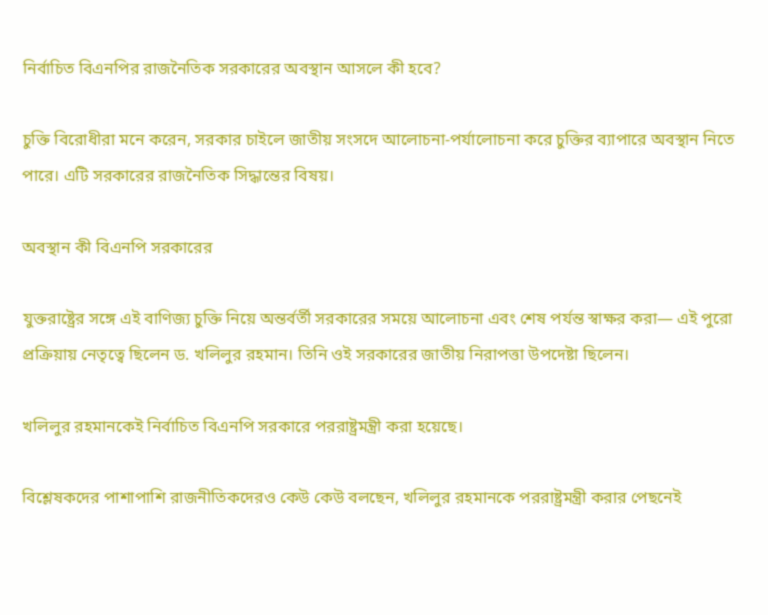নির্বাচিত বিএনপির রাজনৈতিক সরকারের অবস্থান আসলে কী হবে?

চুক্তি বিরোধীরা মনে করেন, সরকার চাইলে জাতীয় সংসদে আলোচনা-পর্যালোচনা করে চুক্তির ব্যাপারে অবস্থান নিতে পারে। এটি সরকারের রাজনৈতিক সিদ্ধান্তের বিষয়।

অবস্থান কী বিএনপি সরকারের

যুক্তরাষ্ট্রের সঙ্গে এই বাণিজ্য চুক্তি নিয়ে অন্তর্বর্তী সরকারের সময়ে আলোচনা এবং শেষ পর্যন্ত স্বাক্ষর করা— এই পুরো প্রক্রিয়ায় নেতৃত্বে ছিলেন ড. খলিলুর রহমান। তিনি ওই সরকারের জাতীয় নিরাপত্তা উপদেষ্টা ছিলেন।

খলিলুর রহমানকেই নির্বাচিত বিএনপি সরকারে পররাষ্ট্রমন্ত্রী করা হয়েছে।

বিশ্লেষকদের পাশাপাশি রাজনীতিকদেরও কেউ কেউ বলছেন, খলিলুর রহমানকে পররাষ্ট্রমন্ত্রী করার পেছনেই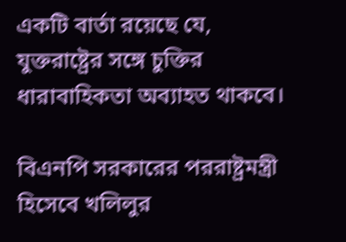একটি বার্তা রয়েছে যে, যুক্তরাষ্ট্রের সঙ্গে চুক্তির ধারাবাহিকতা অব্যাহত থাকবে।

বিএনপি সরকারের পররাষ্ট্রমন্ত্রী হিসেবে খলিলুর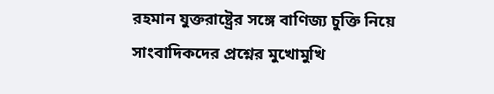রহমান যুক্তরাষ্ট্রের সঙ্গে বাণিজ্য চুক্তি নিয়ে সাংবাদিকদের প্রশ্নের মুখোমুখি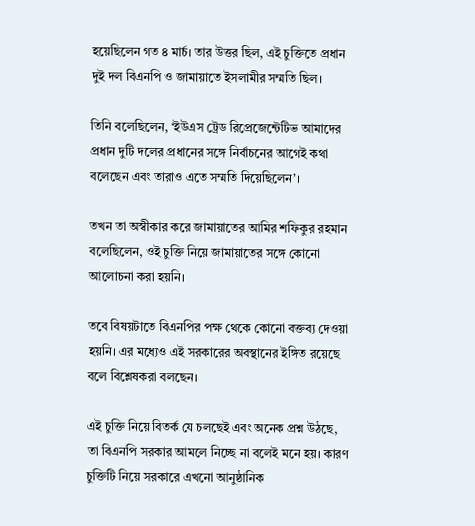হয়েছিলেন গত ৪ মার্চ। তার উত্তর ছিল, এই চুক্তিতে প্রধান দুই দল বিএনপি ও জামায়াতে ইসলামীর সম্মতি ছিল।

তিনি বলেছিলেন, ‘ইউএস ট্রেড রিপ্রেজেন্টেটিভ আমাদের প্রধান দুটি দলের প্রধানের সঙ্গে নির্বাচনের আগেই কথা বলেছেন এবং তারাও এতে সম্মতি দিয়েছিলেন’।

তখন তা অস্বীকার করে জামায়াতের আমির শফিকুর রহমান বলেছিলেন, ওই চুক্তি নিয়ে জামায়াতের সঙ্গে কোনো আলোচনা করা হয়নি।

তবে বিষয়টাতে বিএনপির পক্ষ থেকে কোনো বক্তব্য দেওয়া হয়নি। এর মধ্যেও এই সরকারের অবস্থানের ইঙ্গিত রয়েছে বলে বিশ্লেষকরা বলছেন।

এই চুক্তি নিয়ে বিতর্ক যে চলছেই এবং অনেক প্রশ্ন উঠছে, তা বিএনপি সরকার আমলে নিচ্ছে না বলেই মনে হয়। কারণ চুক্তিটি নিয়ে সরকারে এখনো আনুষ্ঠানিক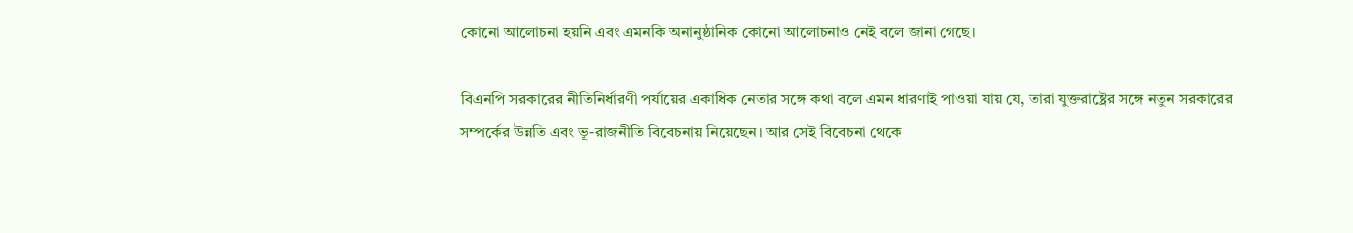কোনো আলোচনা হয়নি এবং এমনকি অনানুষ্ঠানিক কোনো আলোচনাও নেই বলে জানা গেছে।

বিএনপি সরকারের নীতিনির্ধারণী পর্যায়ের একাধিক নেতার সঙ্গে কথা বলে এমন ধারণাই পাওয়া যায় যে, তারা যুক্তরাষ্ট্রের সঙ্গে নতুন সরকারের সম্পর্কের উন্নতি এবং ভূ-রাজনীতি বিবেচনায় নিয়েছেন। আর সেই বিবেচনা থেকে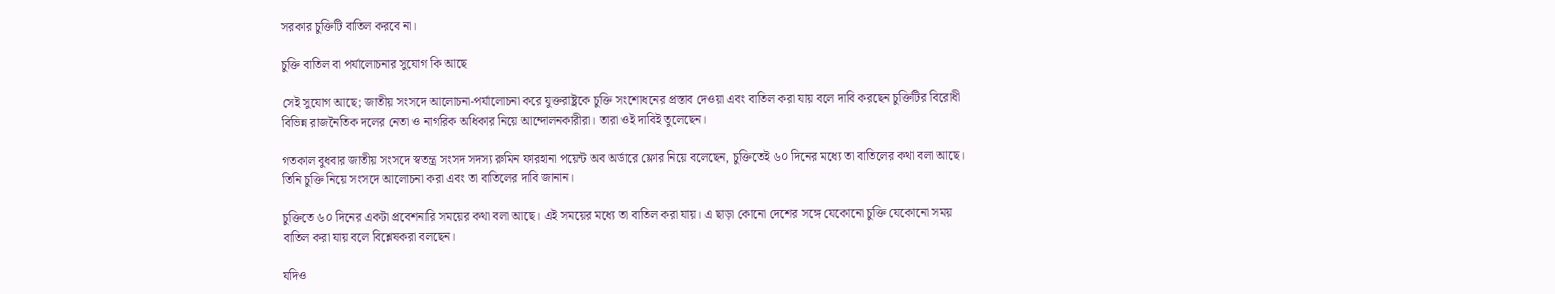সরকার চুক্তিটি বাতিল করবে না।

চুক্তি বাতিল বা পর্যালোচনার সুযোগ কি আছে

সেই সুযোগ আছে; জাতীয় সংসদে আলোচনা-পর্যালোচনা করে যুক্তরাষ্ট্রকে চুক্তি সংশোধনের প্রস্তাব দেওয়া এবং বাতিল করা যায় বলে দাবি করছেন চুক্তিটির বিরোধী বিভিন্ন রাজনৈতিক দলের নেতা ও নাগরিক অধিকার নিয়ে আন্দোলনকারীরা। তারা ওই দাবিই তুলেছেন।

গতকাল বুধবার জাতীয় সংসদে স্বতন্ত্র সংসদ সদস্য রুমিন ফারহানা পয়েন্ট অব অর্ডারে ফ্লোর নিয়ে বলেছেন, চুক্তিতেই ৬০ দিনের মধ্যে তা বাতিলের কথা বলা আছে। তিনি চুক্তি নিয়ে সংসদে আলোচনা করা এবং তা বাতিলের দাবি জানান।

চুক্তিতে ৬০ দিনের একটা প্রবেশনারি সময়ের কথা বলা আছে। এই সময়ের মধ্যে তা বাতিল করা যায়। এ ছাড়া কোনো দেশের সঙ্গে যেকোনো চুক্তি যেকোনো সময় বাতিল করা যায় বলে বিশ্লেষকরা বলছেন।

যদিও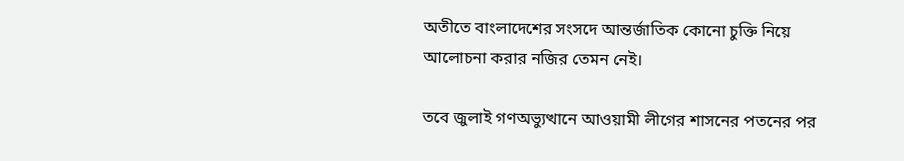অতীতে বাংলাদেশের সংসদে আন্তর্জাতিক কোনো চুক্তি নিয়ে আলোচনা করার নজির তেমন নেই।

তবে জুলাই গণঅভ্যুত্থানে আওয়ামী লীগের শাসনের পতনের পর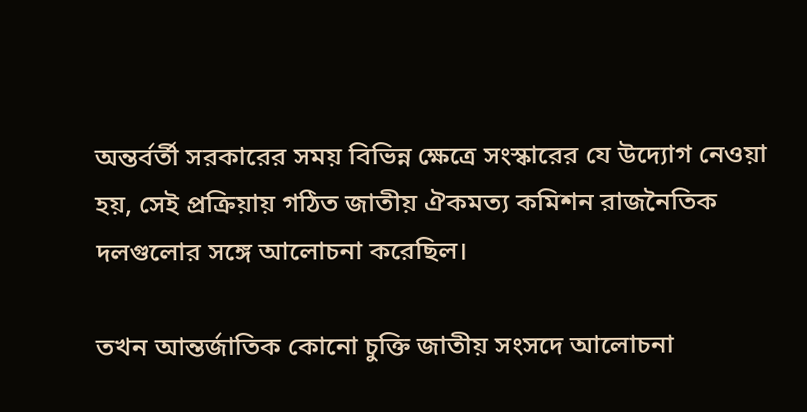অন্তর্বর্তী সরকারের সময় বিভিন্ন ক্ষেত্রে সংস্কারের যে উদ্যোগ নেওয়া হয়, সেই প্রক্রিয়ায় গঠিত জাতীয় ঐকমত্য কমিশন রাজনৈতিক দলগুলোর সঙ্গে আলোচনা করেছিল।

তখন আন্তর্জাতিক কোনো চুক্তি জাতীয় সংসদে আলোচনা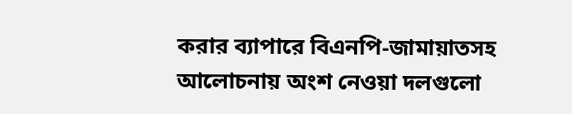করার ব্যাপারে বিএনপি-জামায়াতসহ আলোচনায় অংশ নেওয়া দলগুলো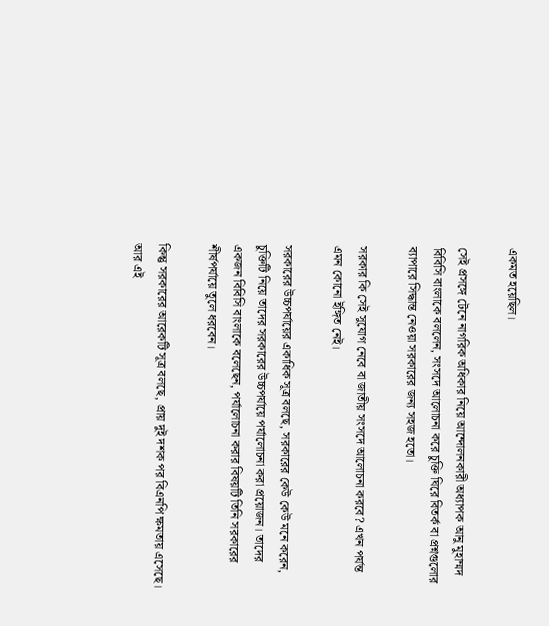একমত হয়েছিল।

সেই প্রসঙ্গে টেনে নাগরিক অধিকার নিয়ে আন্দোলনকারী অধ্যাপক আনু মুহাম্মদ বিবিসি বাংলাকে বললেন, সংসদে আলোচনা করে চুক্তি ঘিরে বিতর্ক বা প্রশ্নগুলোর ব্যাপারে সিদ্ধান্ত নেওয়া সরকারের জন্য সহজ হতো।

সরকার কি সেই সুযোগ নেবে বা জাতীয় সংসদে আলোচনা করবে? এখন পর্যন্ত এমন কোনো ইঙ্গিত নেই।

সরকারের উচ্চপর্যায়ের একাধিক সূত্র বলছে, সরকারের কেউ কেউ মনে করেন, চুক্তিটি নিয়ে তাদের সরকারের উচ্চপর্যায়ে পর্যালোচনা করা প্রয়োজন। তাদের একজন বিবিসি বাংলাকে বলেছেন, পর্যালোচনা করার বিষয়টি তিনি সরকারের শীর্ষপর্যায়ে তুলে ধরবেন।

কিন্তু সরকারের আরেকটি সূত্র বলছে, প্রায় দুই দশক পর বিএনপি ক্ষমতায় এসেছে। আর এই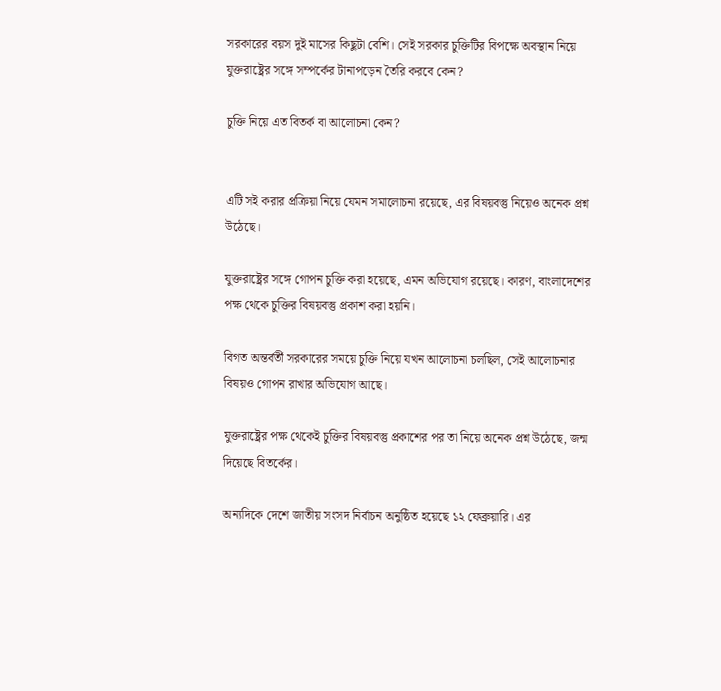সরকারের বয়স দুই মাসের কিছুটা বেশি। সেই সরকার চুক্তিটির বিপক্ষে অবস্থান নিয়ে যুক্তরাষ্ট্রের সঙ্গে সম্পর্কের টানাপড়েন তৈরি করবে কেন?

চুক্তি নিয়ে এত বিতর্ক বা আলোচনা কেন?


এটি সই করার প্রক্রিয়া নিয়ে যেমন সমালোচনা রয়েছে, এর বিষয়বস্তু নিয়েও অনেক প্রশ্ন উঠেছে।

যুক্তরাষ্ট্রের সঙ্গে গোপন চুক্তি করা হয়েছে, এমন অভিযোগ রয়েছে। কারণ, বাংলাদেশের পক্ষ থেকে চুক্তির বিষয়বস্তু প্রকাশ করা হয়নি।

বিগত অন্তর্বর্তী সরকারের সময়ে চুক্তি নিয়ে যখন আলোচনা চলছিল, সেই আলোচনার বিষয়ও গোপন রাখার অভিযোগ আছে।

যুক্তরাষ্ট্রের পক্ষ থেকেই চুক্তির বিষয়বস্তু প্রকাশের পর তা নিয়ে অনেক প্রশ্ন উঠেছে, জন্ম দিয়েছে বিতর্কের।

অন্যদিকে দেশে জাতীয় সংসদ নির্বাচন অনুষ্ঠিত হয়েছে ১২ ফেব্রুয়ারি। এর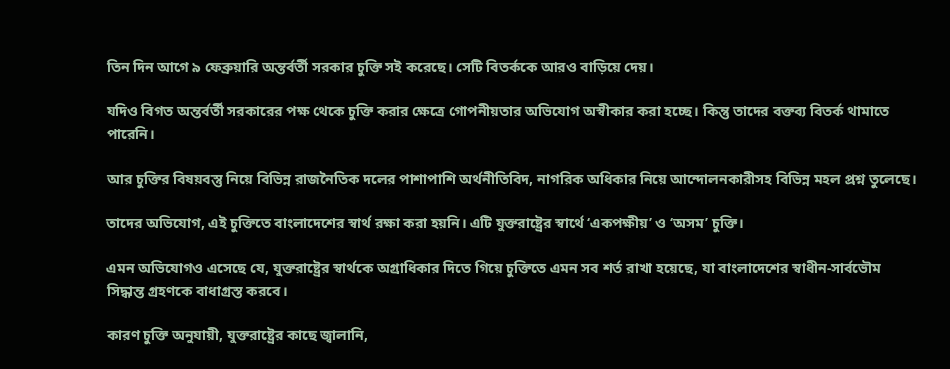তিন দিন আগে ৯ ফেব্রুয়ারি অন্তর্বর্তী সরকার চুক্তি সই করেছে। সেটি বিতর্ককে আরও বাড়িয়ে দেয়।

যদিও বিগত অন্তর্বর্তী সরকারের পক্ষ থেকে চুক্তি করার ক্ষেত্রে গোপনীয়তার অভিযোগ অস্বীকার করা হচ্ছে। কিন্তু তাদের বক্তব্য বিতর্ক থামাতে পারেনি।

আর চুক্তির বিষয়বস্তু নিয়ে বিভিন্ন রাজনৈতিক দলের পাশাপাশি অর্থনীতিবিদ, নাগরিক অধিকার নিয়ে আন্দোলনকারীসহ বিভিন্ন মহল প্রশ্ন তুলেছে।

তাদের অভিযোগ, এই চুক্তিতে বাংলাদেশের স্বার্থ রক্ষা করা হয়নি। এটি যুক্তরাষ্ট্রের স্বার্থে ‘একপক্ষীয়’ ও ‘অসম’ চুক্তি।

এমন অভিযোগও এসেছে যে, যুক্তরাষ্ট্রের স্বার্থকে অগ্রাধিকার দিতে গিয়ে চুক্তিতে এমন সব শর্ত রাখা হয়েছে, যা বাংলাদেশের স্বাধীন-সার্বভৌম সিদ্ধান্ত গ্রহণকে বাধাগ্রস্ত করবে।

কারণ চুক্তি অনুযায়ী, যুক্তরাষ্ট্রের কাছে জ্বালানি,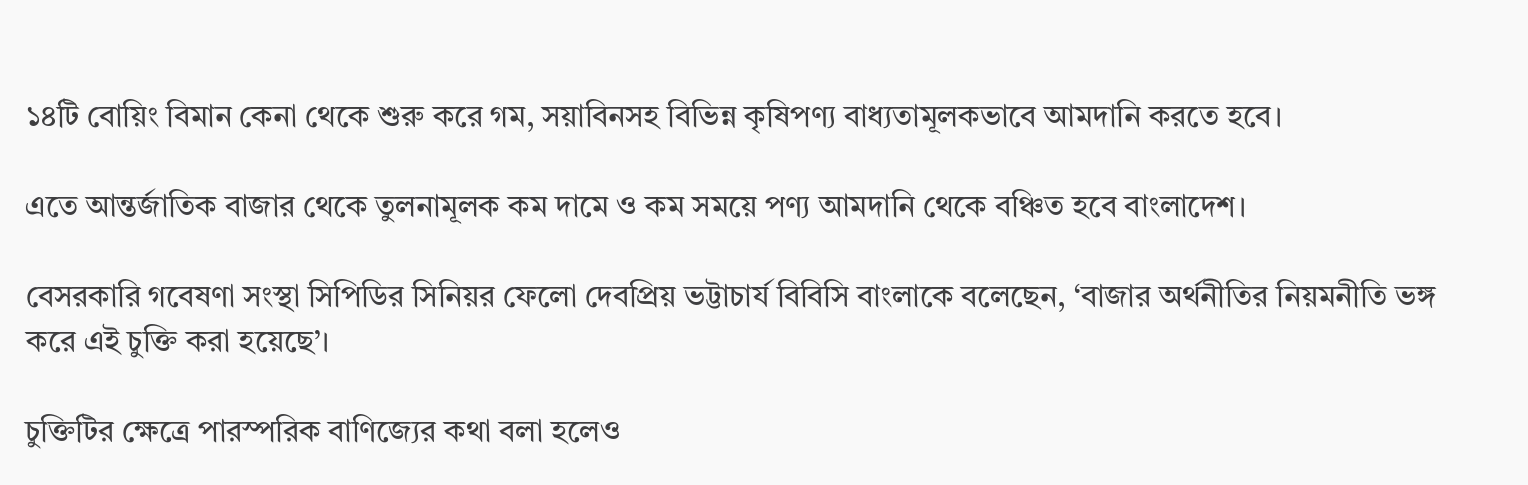১৪টি বোয়িং বিমান কেনা থেকে শুরু করে গম, সয়াবিনসহ বিভিন্ন কৃষিপণ্য বাধ্যতামূলকভাবে আমদানি করতে হবে।

এতে আন্তর্জাতিক বাজার থেকে তুলনামূলক কম দামে ও কম সময়ে পণ্য আমদানি থেকে বঞ্চিত হবে বাংলাদেশ।

বেসরকারি গবেষণা সংস্থা সিপিডির সিনিয়র ফেলো দেবপ্রিয় ভট্টাচার্য বিবিসি বাংলাকে বলেছেন, ‘বাজার অর্থনীতির নিয়মনীতি ভঙ্গ করে এই চুক্তি করা হয়েছে’।

চুক্তিটির ক্ষেত্রে পারস্পরিক বাণিজ্যের কথা বলা হলেও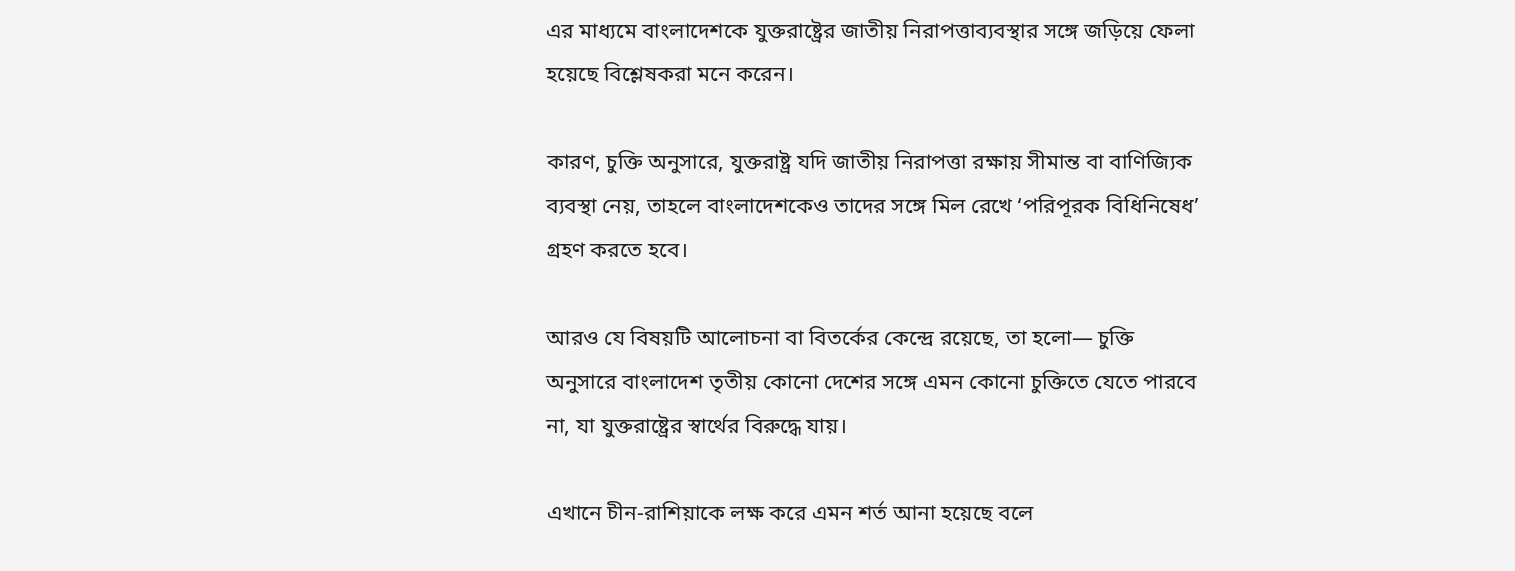এর মাধ্যমে বাংলাদেশকে যুক্তরাষ্ট্রের জাতীয় নিরাপত্তাব্যবস্থার সঙ্গে জড়িয়ে ফেলা হয়েছে বিশ্লেষকরা মনে করেন।

কারণ, চুক্তি অনুসারে, যুক্তরাষ্ট্র যদি জাতীয় নিরাপত্তা রক্ষায় সীমান্ত বা বাণিজ্যিক ব্যবস্থা নেয়, তাহলে বাংলাদেশকেও তাদের সঙ্গে মিল রেখে ‘পরিপূরক বিধিনিষেধ’ গ্রহণ করতে হবে।

আরও যে বিষয়টি আলোচনা বা বিতর্কের কেন্দ্রে রয়েছে, তা হলো— চুক্তি অনুসারে বাংলাদেশ তৃতীয় কোনো দেশের সঙ্গে এমন কোনো চুক্তিতে যেতে পারবে না, যা যুক্তরাষ্ট্রের স্বার্থের বিরুদ্ধে যায়।

এখানে চীন-রাশিয়াকে লক্ষ করে এমন শর্ত আনা হয়েছে বলে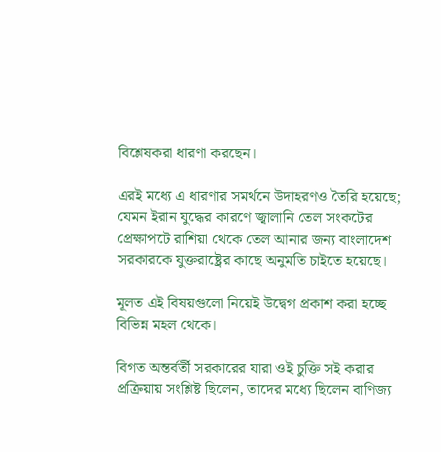বিশ্লেষকরা ধারণা করছেন।

এরই মধ্যে এ ধারণার সমর্থনে উদাহরণও তৈরি হয়েছে; যেমন ইরান যুদ্ধের কারণে জ্বালানি তেল সংকটের প্রেক্ষাপটে রাশিয়া থেকে তেল আনার জন্য বাংলাদেশ সরকারকে যুক্তরাষ্ট্রের কাছে অনুমতি চাইতে হয়েছে।

মূলত এই বিষয়গুলো নিয়েই উদ্বেগ প্রকাশ করা হচ্ছে বিভিন্ন মহল থেকে।

বিগত অন্তর্বর্তী সরকারের যারা ওই চুক্তি সই করার প্রক্রিয়ায় সংশ্লিষ্ট ছিলেন, তাদের মধ্যে ছিলেন বাণিজ্য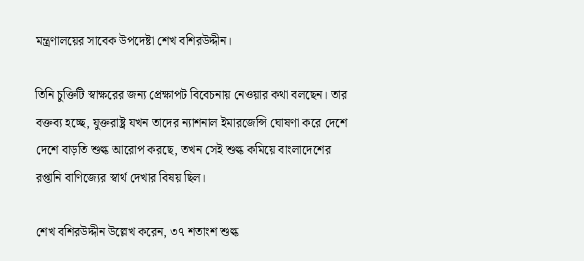মন্ত্রণালয়ের সাবেক উপদেষ্টা শেখ বশিরউদ্দীন।

তিনি চুক্তিটি স্বাক্ষরের জন্য প্রেক্ষাপট বিবেচনায় নেওয়ার কথা বলছেন। তার বক্তব্য হচ্ছে, যুক্তরাষ্ট্র যখন তাদের ন্যাশনাল ইমারজেন্সি ঘোষণা করে দেশে দেশে বাড়তি শুল্ক আরোপ করছে, তখন সেই শুল্ক কমিয়ে বাংলাদেশের রপ্তানি বাণিজ্যের স্বার্থ দেখার বিষয় ছিল।

শেখ বশিরউদ্দীন উল্লেখ করেন, ৩৭ শতাংশ শুল্ক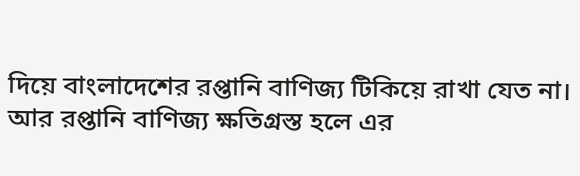দিয়ে বাংলাদেশের রপ্তানি বাণিজ্য টিকিয়ে রাখা যেত না। আর রপ্তানি বাণিজ্য ক্ষতিগ্রস্ত হলে এর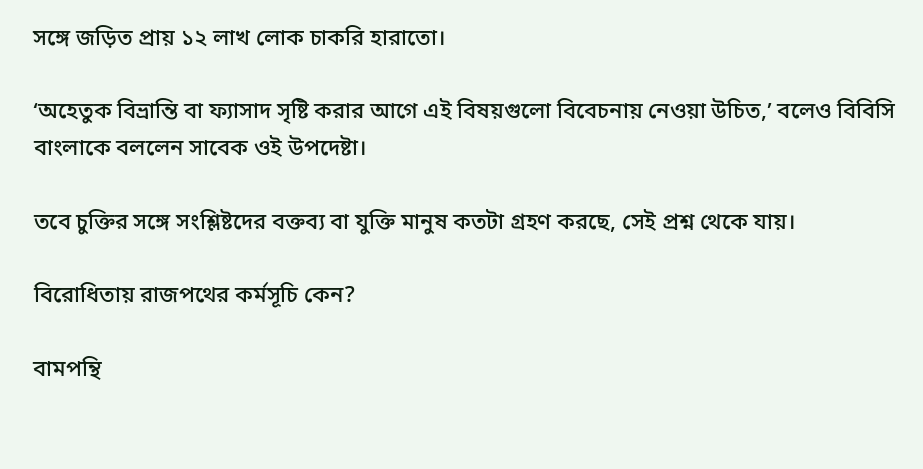সঙ্গে জড়িত প্রায় ১২ লাখ লোক চাকরি হারাতো।

‘অহেতুক বিভ্রান্তি বা ফ্যাসাদ সৃষ্টি করার আগে এই বিষয়গুলো বিবেচনায় নেওয়া উচিত,’ বলেও বিবিসি বাংলাকে বললেন সাবেক ওই উপদেষ্টা।

তবে চুক্তির সঙ্গে সংশ্লিষ্টদের বক্তব্য বা যুক্তি মানুষ কতটা গ্রহণ করছে, সেই প্রশ্ন থেকে যায়।

বিরোধিতায় রাজপথের কর্মসূচি কেন?

বামপন্থি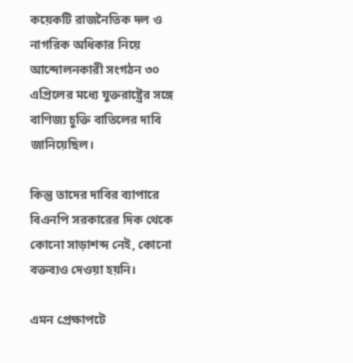কয়েকটি রাজনৈতিক দল ও নাগরিক অধিকার নিয়ে আন্দোলনকারী সংগঠন ৩০ এপ্রিলের মধ্যে যুক্তরাষ্ট্রের সঙ্গে বাণিজ্য চুক্তি বাতিলের দাবি জানিয়েছিল।

কিন্তু তাদের দাবির ব্যাপারে বিএনপি সরকারের দিক থেকে কোনো সাড়াশব্দ নেই, কোনো বক্তব্যও দেওয়া হয়নি।

এমন প্রেক্ষাপটে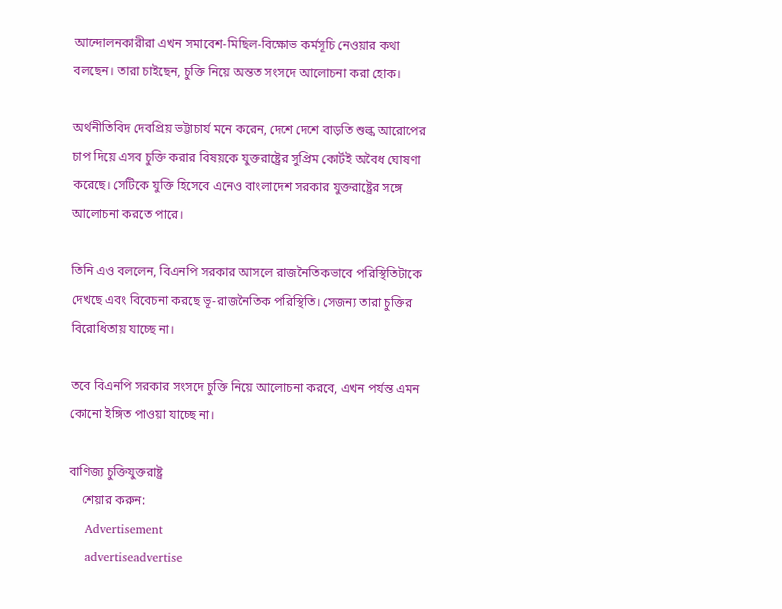আন্দোলনকারীরা এখন সমাবেশ-মিছিল-বিক্ষোভ কর্মসূচি নেওয়ার কথা বলছেন। তারা চাইছেন, চুক্তি নিয়ে অন্তত সংসদে আলোচনা করা হোক।

অর্থনীতিবিদ দেবপ্রিয় ভট্টাচার্য মনে করেন, দেশে দেশে বাড়তি শুল্ক আরোপের চাপ দিয়ে এসব চুক্তি করার বিষয়কে যুক্তরাষ্ট্রের সুপ্রিম কোর্টই অবৈধ ঘোষণা করেছে। সেটিকে যুক্তি হিসেবে এনেও বাংলাদেশ সরকার যুক্তরাষ্ট্রের সঙ্গে আলোচনা করতে পারে।

তিনি এও বললেন, বিএনপি সরকার আসলে রাজনৈতিকভাবে পরিস্থিতিটাকে দেখছে এবং বিবেচনা করছে ভূ-রাজনৈতিক পরিস্থিতি। সেজন্য তারা চুক্তির বিরোধিতায় যাচ্ছে না।

তবে বিএনপি সরকার সংসদে চুক্তি নিয়ে আলোচনা করবে, এখন পর্যন্ত এমন কোনো ইঙ্গিত পাওয়া যাচ্ছে না।

বাণিজ্য চুক্তিযুক্তরাষ্ট্র
    শেয়ার করুন:
    Advertisement
    advertiseadvertise